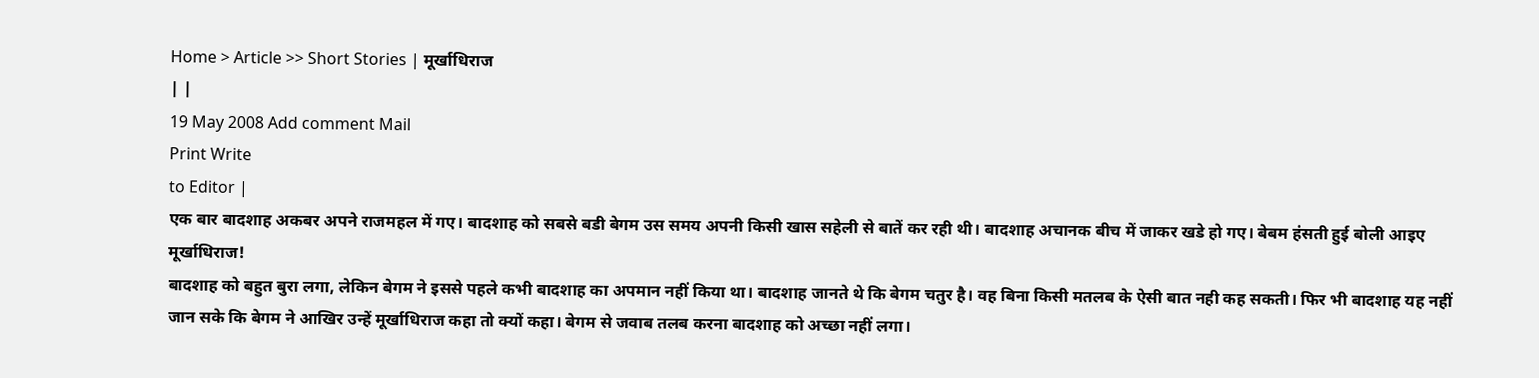Home > Article >> Short Stories | मूर्खाधिराज
| |
19 May 2008 Add comment Mail
Print Write
to Editor |
एक बार बादशाह अकबर अपने राजमहल में गए। बादशाह को सबसे बडी बेगम उस समय अपनी किसी खास सहेली से बातें कर रही थी। बादशाह अचानक बीच में जाकर खडे हो गए। बेबम हंसती हुई बोली आइए मूर्खाधिराज!
बादशाह को बहुत बुरा लगा, लेकिन बेगम ने इससे पहले कभी बादशाह का अपमान नहीं किया था। बादशाह जानते थे कि बेगम चतुर है। वह बिना किसी मतलब के ऐसी बात नही कह सकती। फिर भी बादशाह यह नहीं जान सके कि बेगम ने आखिर उन्हें मूर्खाधिराज कहा तो क्यों कहा। बेगम से जवाब तलब करना बादशाह को अच्छा नहीं लगा।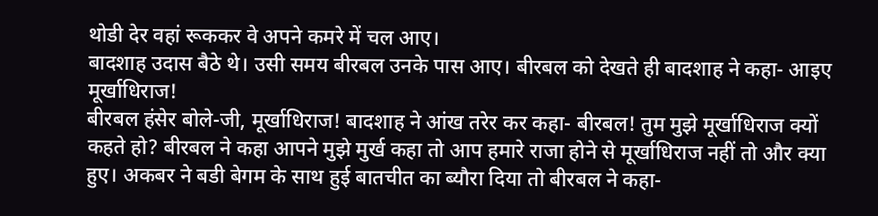थोडी देर वहां रूककर वे अपने कमरे में चल आए।
बादशाह उदास बैठे थे। उसी समय बीरबल उनके पास आए। बीरबल को देखते ही बादशाह ने कहा- आइए मूर्खाधिराज!
बीरबल हंसेर बोले-जी, मूर्खाधिराज! बादशाह ने आंख तरेर कर कहा- बीरबल! तुम मुझे मूर्खाधिराज क्यों कहते हो? बीरबल ने कहा आपने मुझे मुर्ख कहा तो आप हमारे राजा होने से मूर्खाधिराज नहीं तो और क्या हुए। अकबर ने बडी बेगम के साथ हुई बातचीत का ब्यौरा दिया तो बीरबल ने कहा-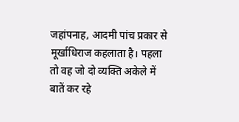जहांपनाह, आदमी पांच प्रकार से मूर्खाधिराज कहलाता है। पहला तो वह जो दो व्यक्ति अकेले में बातें कर रहे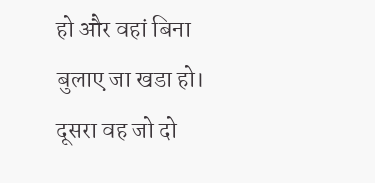हो और वहां बिना बुलाए जा खडा हो। दूसरा वह जो दो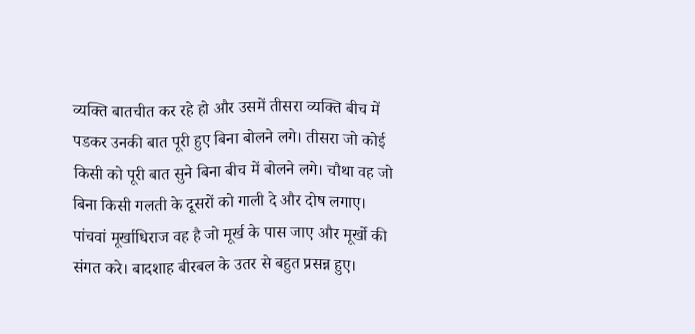व्यक्ति बातचीत कर रहे हो और उसमें तीसरा व्यक्ति बीच में पडकर उनकी बात पूरी हुए बिना बोलने लगे। तीसरा जो कोई किसी को पूरी बात सुने बिना बीच में बोलने लगे। चौथा वह जो बिना किसी गलती के दूसरों को गाली दे और दोष लगाए। पांचवां मूर्खाधिराज वह है जो मूर्ख के पास जाए और मूर्खो की संगत करे। बादशाह बीरबल के उतर से बहुत प्रसन्न हुए।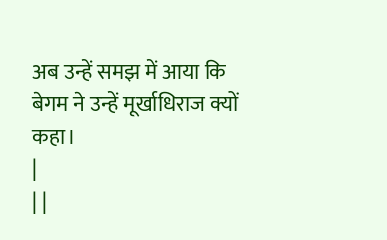अब उन्हें समझ में आया कि बेगम ने उन्हें मूर्खाधिराज क्यों कहा।
|
| |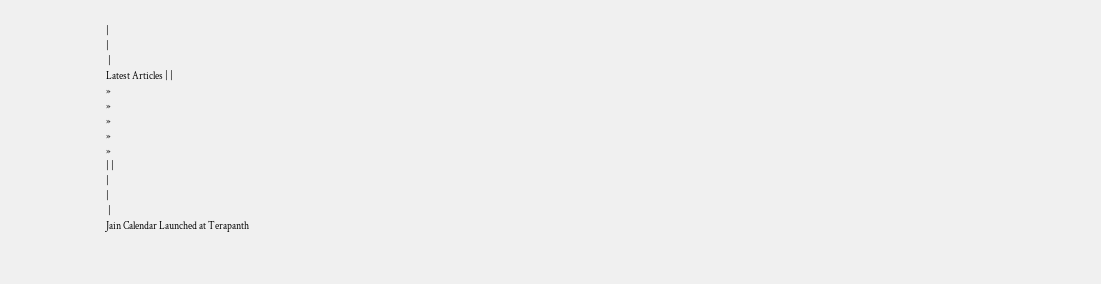|
|
 |
Latest Articles | |
»
»
»
»
»
| |
|
|
 |
Jain Calendar Launched at Terapanth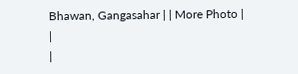Bhawan, Gangasahar | | More Photo |
|
|